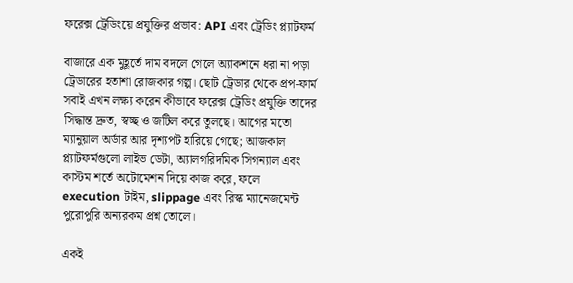ফরেক্স ট্রেডিংয়ে প্রযুক্তির প্রভাব: API এবং ট্রেডিং প্ল্যাটফর্ম

বাজারে এক মুহূর্তে দাম বদলে গেলে অ্যাকশনে ধরা না পড়া ট্রেডারের হতাশা রোজকার গল্প। ছোট ট্রেডার থেকে প্রপ-ফার্ম সবাই এখন লক্ষ্য করেন কীভাবে ফরেক্স ট্রেডিং প্রযুক্তি তাদের সিদ্ধান্ত দ্রুত, স্বচ্ছ ও জটিল করে তুলছে। আগের মতো ম্যানুয়াল অর্ডার আর দৃশ্যপট হারিয়ে গেছে; আজকাল প্ল্যাটফর্মগুলো লাইভ ডেটা, অ্যালগরিদমিক সিগন্যাল এবং কাস্টম শর্তে অটোমেশন দিয়ে কাজ করে, ফলে execution টাইম, slippage এবং রিস্ক ম্যানেজমেন্ট পুরোপুরি অন্যরকম প্রশ্ন তোলে।

একই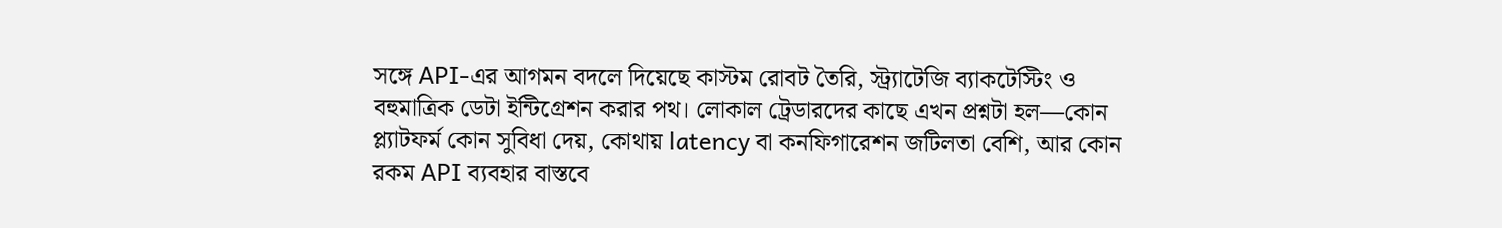সঙ্গে API-এর আগমন বদলে দিয়েছে কাস্টম রোবট তৈরি, স্ট্র্যাটেজি ব্যাকটেস্টিং ও বহুমাত্রিক ডেটা ইন্টিগ্রেশন করার পথ। লোকাল ট্রেডারদের কাছে এখন প্রশ্নটা হল—কোন প্ল্যাটফর্ম কোন সুবিধা দেয়, কোথায় latency বা কনফিগারেশন জটিলতা বেশি, আর কোন রকম API ব্যবহার বাস্তবে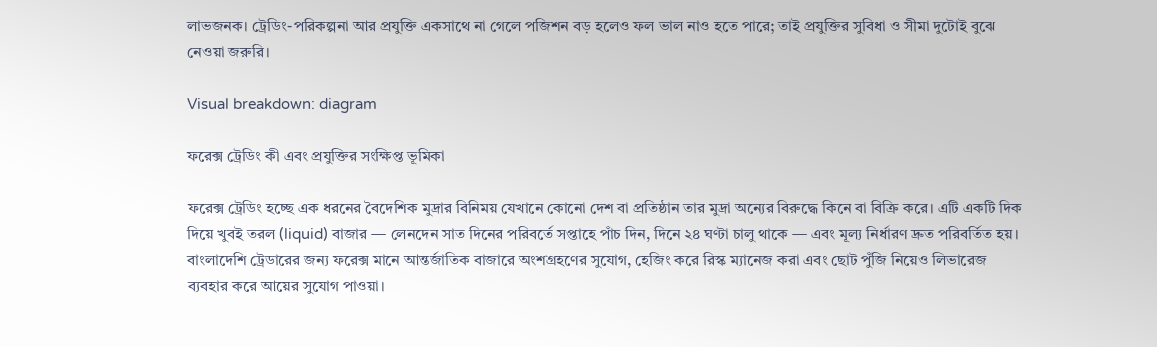লাভজনক। ট্রেডিং-পরিকল্পনা আর প্রযুক্তি একসাথে না গেলে পজিশন বড় হলেও ফল ভাল নাও হতে পারে; তাই প্রযুক্তির সুবিধা ও সীমা দুটোই বুঝে নেওয়া জরুরি।

Visual breakdown: diagram

ফরেক্স ট্রেডিং কী এবং প্রযুক্তির সংক্ষিপ্ত ভূমিকা

ফরেক্স ট্রেডিং হচ্ছে এক ধরনের বৈদেশিক মুদ্রার বিনিময় যেখানে কোনো দেশ বা প্রতিষ্ঠান তার মুদ্রা অন্যের বিরুদ্ধে কিনে বা বিক্রি করে। এটি একটি দিক দিয়ে খুবই তরল (liquid) বাজার — লেনদেন সাত দিনের পরিবর্তে সপ্তাহে পাঁচ দিন, দিনে ২৪ ঘণ্টা চালু থাকে — এবং মূল্য নির্ধারণ দ্রুত পরিবর্তিত হয়। বাংলাদেশি ট্রেডারের জন্য ফরেক্স মানে আন্তর্জাতিক বাজারে অংশগ্রহণের সুযোগ, হেজিং করে রিস্ক ম্যানেজ করা এবং ছোট পুঁজি নিয়েও লিভারেজ ব্যবহার করে আয়ের সুযোগ পাওয়া।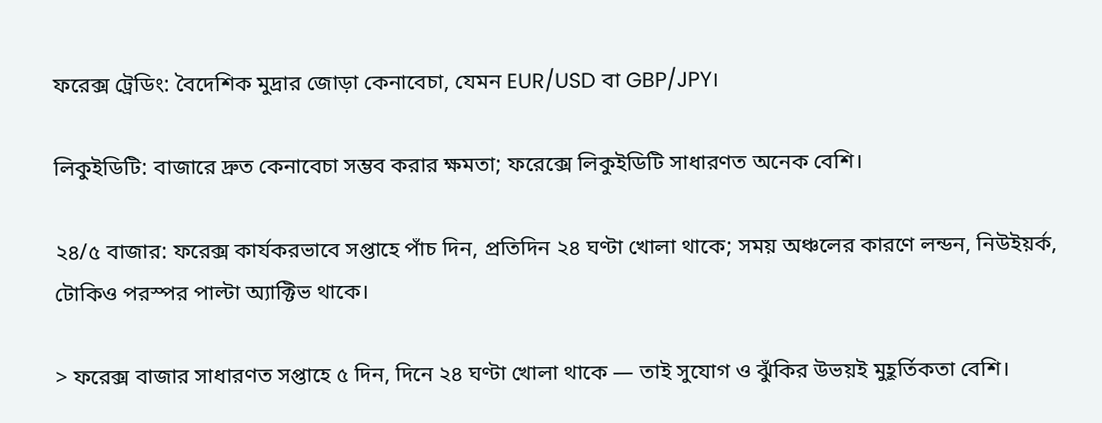ফরেক্স ট্রেডিং: বৈদেশিক মুদ্রার জোড়া কেনাবেচা, যেমন EUR/USD বা GBP/JPY।

লিকুইডিটি: বাজারে দ্রুত কেনাবেচা সম্ভব করার ক্ষমতা; ফরেক্সে লিকুইডিটি সাধারণত অনেক বেশি।

২৪/৫ বাজার: ফরেক্স কার্যকরভাবে সপ্তাহে পাঁচ দিন, প্রতিদিন ২৪ ঘণ্টা খোলা থাকে; সময় অঞ্চলের কারণে লন্ডন, নিউইয়র্ক, টোকিও পরস্পর পাল্টা অ্যাক্টিভ থাকে।

> ফরেক্স বাজার সাধারণত সপ্তাহে ৫ দিন, দিনে ২৪ ঘণ্টা খোলা থাকে — তাই সুযোগ ও ঝুঁকির উভয়ই মুহূর্তিকতা বেশি।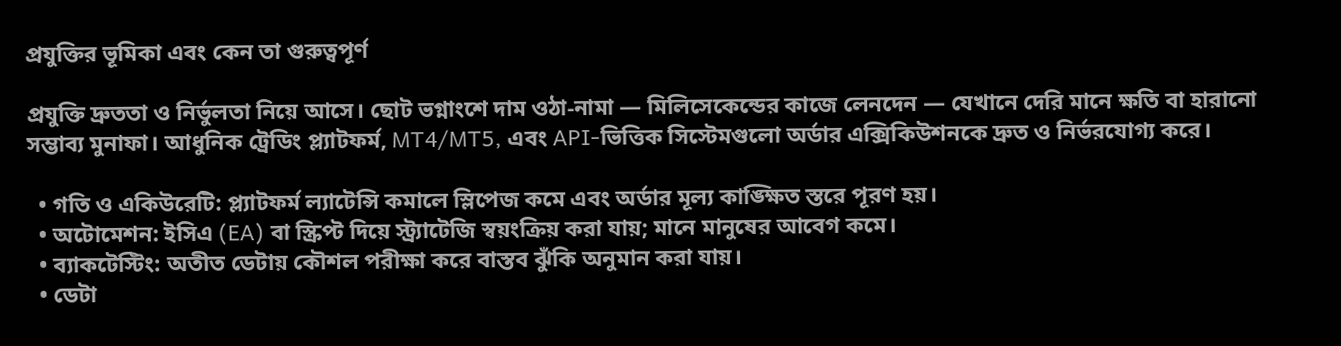প্রযুক্তির ভূমিকা এবং কেন তা গুরুত্বপূর্ণ

প্রযুক্তি দ্রুততা ও নির্ভুলতা নিয়ে আসে। ছোট ভগ্নাংশে দাম ওঠা-নামা — মিলিসেকেন্ডের কাজে লেনদেন — যেখানে দেরি মানে ক্ষতি বা হারানো সম্ভাব্য মুনাফা। আধুনিক ট্রেডিং প্ল্যাটফর্ম, MT4/MT5, এবং API-ভিত্তিক সিস্টেমগুলো অর্ডার এক্সিকিউশনকে দ্রুত ও নির্ভরযোগ্য করে।

  • গতি ও একিউরেটি: প্ল্যাটফর্ম ল্যাটেন্সি কমালে স্লিপেজ কমে এবং অর্ডার মূল্য কাঙ্ক্ষিত স্তরে পূরণ হয়।
  • অটোমেশন: ইসিএ (EA) বা স্ক্রিপ্ট দিয়ে স্ট্র্যাটেজি স্বয়ংক্রিয় করা যায়; মানে মানুষের আবেগ কমে।
  • ব্যাকটেস্টিং: অতীত ডেটায় কৌশল পরীক্ষা করে বাস্তব ঝুঁকি অনুমান করা যায়।
  • ডেটা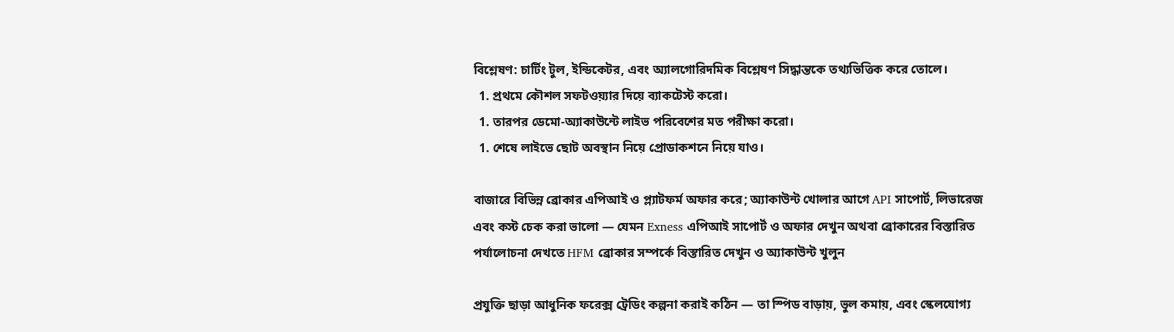বিশ্লেষণ: চার্টিং টুল, ইন্ডিকেটর, এবং অ্যালগোরিদমিক বিশ্লেষণ সিদ্ধান্তকে তথ্যভিত্তিক করে তোলে।
  1. প্রথমে কৌশল সফটওয়্যার দিয়ে ব্যাকটেস্ট করো।
  1. তারপর ডেমো-অ্যাকাউন্টে লাইভ পরিবেশের মত পরীক্ষা করো।
  1. শেষে লাইভে ছোট অবস্থান নিয়ে প্রোডাকশনে নিয়ে যাও।

বাজারে বিভিন্ন ব্রোকার এপিআই ও প্ল্যাটফর্ম অফার করে; অ্যাকাউন্ট খোলার আগে API সাপোর্ট, লিভারেজ এবং কস্ট চেক করা ভালো — যেমন Exness এপিআই সাপোর্ট ও অফার দেখুন অথবা ব্রোকারের বিস্তারিত পর্যালোচনা দেখতে HFM ব্রোকার সম্পর্কে বিস্তারিত দেখুন ও অ্যাকাউন্ট খুলুন

প্রযুক্তি ছাড়া আধুনিক ফরেক্স ট্রেডিং কল্পনা করাই কঠিন — তা স্পিড বাড়ায়, ভুল কমায়, এবং স্কেলযোগ্য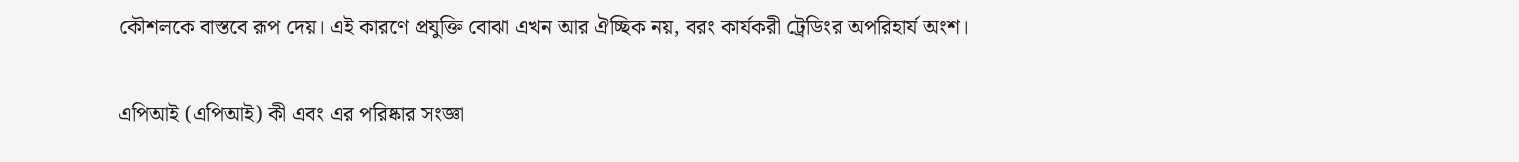কৌশলকে বাস্তবে রূপ দেয়। এই কারণে প্রযুক্তি বোঝা এখন আর ঐচ্ছিক নয়, বরং কার্যকরী ট্রেডিংর অপরিহার্য অংশ।

এপিআই (এপিআই) কী এবং এর পরিষ্কার সংজ্ঞা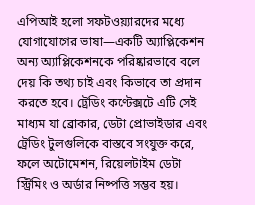এপিআই হলো সফটওয়্যারদের মধ্যে যোগাযোগের ভাষা—একটি অ্যাপ্লিকেশন অন্য অ্যাপ্লিকেশনকে পরিষ্কারভাবে বলে দেয় কি তথ্য চাই এবং কিভাবে তা প্রদান করতে হবে। ট্রেডিং কণ্টেক্সটে এটি সেই মাধ্যম যা ব্রোকার, ডেটা প্রোভাইডার এবং ট্রেডিং টুলগুলিকে বাস্তবে সংযুক্ত করে, ফলে অটোমেশন, রিয়েলটাইম ডেটা স্ট্রিমিং ও অর্ডার নিষ্পত্তি সম্ভব হয়।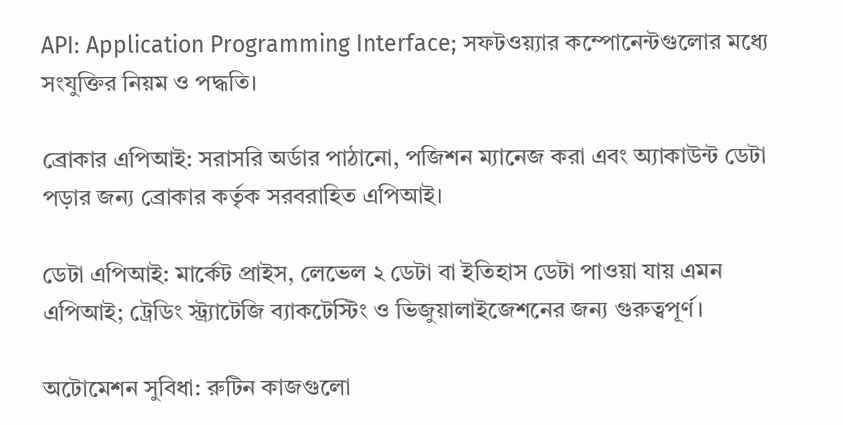API: Application Programming Interface; সফটওয়্যার কম্পোনেন্টগুলোর মধ্যে সংযুক্তির নিয়ম ও পদ্ধতি।

ব্রোকার এপিআই: সরাসরি অর্ডার পাঠানো, পজিশন ম্যানেজ করা এবং অ্যাকাউন্ট ডেটা পড়ার জন্য ব্রোকার কর্তৃক সরবরাহিত এপিআই।

ডেটা এপিআই: মার্কেট প্রাইস, লেভেল ২ ডেটা বা ইতিহাস ডেটা পাওয়া যায় এমন এপিআই; ট্রেডিং স্ট্র্যাটেজি ব্যাকটেস্টিং ও ভিজুয়ালাইজেশনের জন্য গুরুত্বপূর্ণ।

অটোমেশন সুবিধা: রুটিন কাজগুলো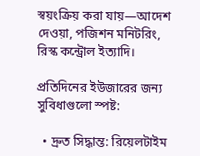স্বয়ংক্রিয় করা যায়—আদেশ দেওয়া, পজিশন মনিটরিং, রিস্ক কন্ট্রোল ইত্যাদি।

প্রতিদিনের ইউজারের জন্য সুবিধাগুলো স্পষ্ট:

  • দ্রুত সিদ্ধান্ত: রিয়েলটাইম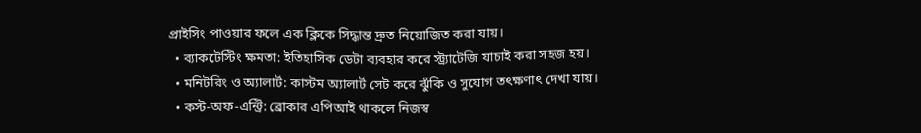প্রাইসিং পাওয়ার ফলে এক ক্লিকে সিদ্ধান্ত দ্রুত নিয়োজিত করা যায়।
  • ব্যাকটেস্টিং ক্ষমতা: ইতিহাসিক ডেটা ব্যবহার করে স্ট্র্যাটেজি যাচাই করা সহজ হয়।
  • মনিটরিং ও অ্যালার্ট: কাস্টম অ্যালার্ট সেট করে ঝুঁকি ও সুযোগ তৎক্ষণাৎ দেখা যায়।
  • কস্ট-অফ-এন্ট্রি: ব্রোকার এপিআই থাকলে নিজস্ব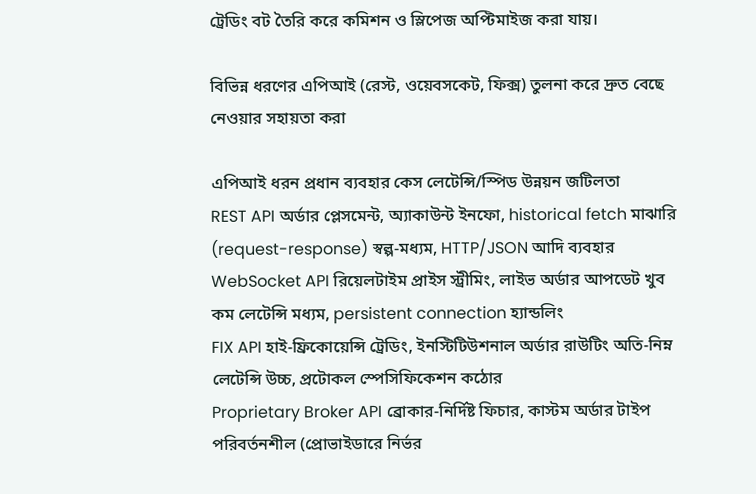ট্রেডিং বট তৈরি করে কমিশন ও স্লিপেজ অপ্টিমাইজ করা যায়।

বিভিন্ন ধরণের এপিআই (রেস্ট, ওয়েবসকেট, ফিক্স) তুলনা করে দ্রুত বেছে নেওয়ার সহায়তা করা

এপিআই ধরন প্রধান ব্যবহার কেস লেটেন্সি/স্পিড উন্নয়ন জটিলতা
REST API অর্ডার প্লেসমেন্ট, অ্যাকাউন্ট ইনফো, historical fetch মাঝারি (request-response) স্বল্প-মধ্যম, HTTP/JSON আদি ব্যবহার
WebSocket API রিয়েলটাইম প্রাইস স্ট্রীমিং, লাইভ অর্ডার আপডেট খুব কম লেটেন্সি মধ্যম, persistent connection হ্যান্ডলিং
FIX API হাই-ফ্রিকোয়েন্সি ট্রেডিং, ইনস্টিটিউশনাল অর্ডার রাউটিং অতি-নিম্ন লেটেন্সি উচ্চ, প্রটোকল স্পেসিফিকেশন কঠোর
Proprietary Broker API ব্রোকার-নির্দিষ্ট ফিচার, কাস্টম অর্ডার টাইপ পরিবর্তনশীল (প্রোভাইডারে নির্ভর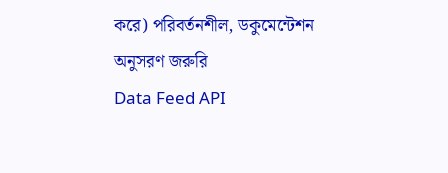করে) পরিবর্তনশীল, ডকুমেন্টেশন অনুসরণ জরুরি
Data Feed API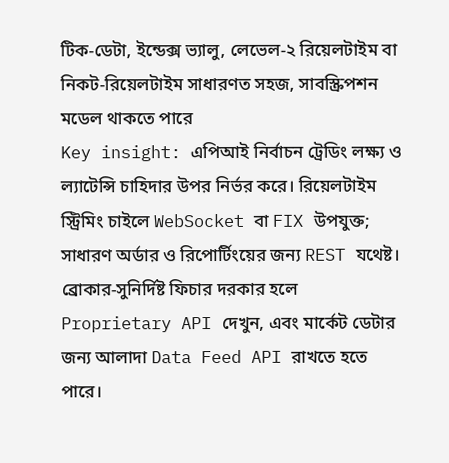টিক-ডেটা, ইন্ডেক্স ভ্যালু, লেভেল-২ রিয়েলটাইম বা নিকট-রিয়েলটাইম সাধারণত সহজ, সাবস্ক্রিপশন মডেল থাকতে পারে
Key insight: এপিআই নির্বাচন ট্রেডিং লক্ষ্য ও ল্যাটেন্সি চাহিদার উপর নির্ভর করে। রিয়েলটাইম স্ট্রিমিং চাইলে WebSocket বা FIX উপযুক্ত; সাধারণ অর্ডার ও রিপোর্টিংয়ের জন্য REST যথেষ্ট। ব্রোকার-সুনির্দিষ্ট ফিচার দরকার হলে Proprietary API দেখুন, এবং মার্কেট ডেটার জন্য আলাদা Data Feed API রাখতে হতে পারে।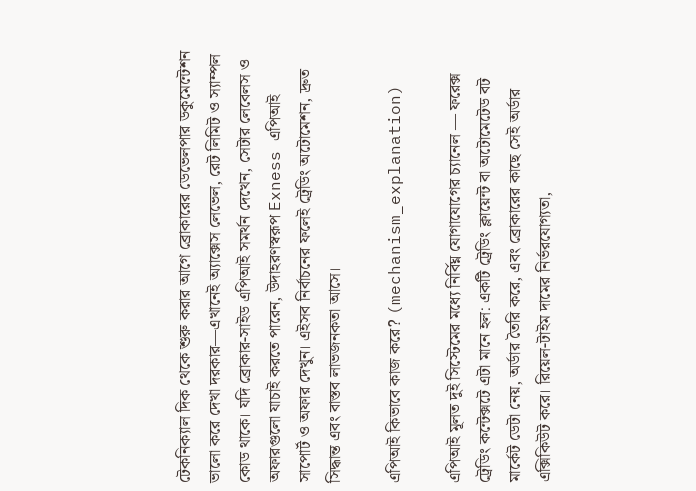টেকনিক্যাল দিক থেকে শুরু করার আগে ব্রোকারের ডেভেলপার ডকুমেন্টেশন ভালো করে দেখা দরকার—এখানেই অ্যাক্সেস লেভেল, রেট লিমিট ও স্যাম্পল কোড থাকে। যদি ব্রোকার-সাইড এপিআই সমর্থন দেখেন, সেটার লেবেলস ও অফারগুলো যাচাই করতে পারেন, উদাহরণস্বরূপ Exness এপিআই সাপোর্ট ও অফার দেখুন। এইসব নির্বাচনের ফলেই ট্রেডিং অটোমেশন, দ্রুত সিদ্ধান্ত এবং বাস্তব লাভজনকতা আসে।

এপিআই কিভাবে কাজ করে? (mechanism_explanation)

এপিআই মূলত দুই সিস্টেমের মধ্যে নির্বিঘ্ন যোগাযোগের চ্যানেল — ফরেক্স ট্রেডিং কন্টেক্সটে এটা মানে হল: একটি ট্রেডিং ক্লায়েন্ট বা অটোমেটেড বট মার্কেট ডেটা নেয়, অর্ডার তৈরি করে, এবং ব্রোকারের কাছে সেই অর্ডার এক্সিকিউট করে। রিয়েল-টাইম দামের নির্ভরযোগ্যতা,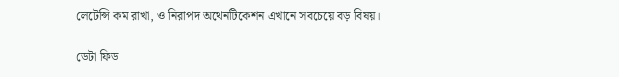লেটেন্সি কম রাখা, ও নিরাপদ অথেনটিকেশন এখানে সবচেয়ে বড় বিষয়।

ডেটা ফিড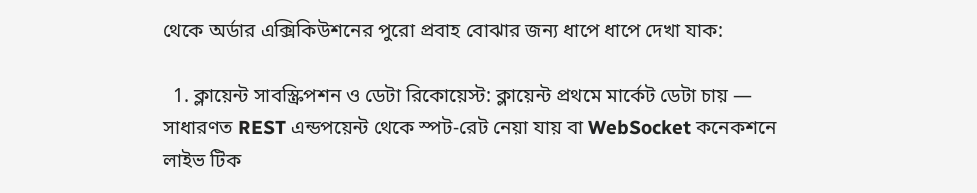থেকে অর্ডার এক্সিকিউশনের পুরো প্রবাহ বোঝার জন্য ধাপে ধাপে দেখা যাক:

  1. ক্লায়েন্ট সাবস্ক্রিপশন ও ডেটা রিকোয়েস্ট: ক্লায়েন্ট প্রথমে মার্কেট ডেটা চায় — সাধারণত REST এন্ডপয়েন্ট থেকে স্পট-রেট নেয়া যায় বা WebSocket কনেকশনে লাইভ টিক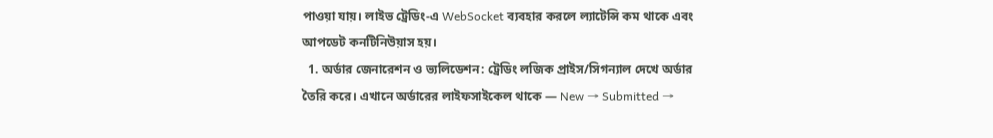পাওয়া যায়। লাইভ ট্রেডিং-এ WebSocket ব্যবহার করলে ল্যাটেন্সি কম থাকে এবং আপডেট কনটিনিউয়াস হয়।
  1. অর্ডার জেনারেশন ও ভ্যলিডেশন: ট্রেডিং লজিক প্রাইস/সিগন্যাল দেখে অর্ডার তৈরি করে। এখানে অর্ডারের লাইফসাইকেল থাকে — New → Submitted →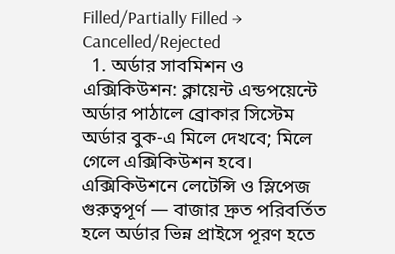Filled/Partially Filled → Cancelled/Rejected
  1. অর্ডার সাবমিশন ও এক্সিকিউশন: ক্লায়েন্ট এন্ডপয়েন্টে অর্ডার পাঠালে ব্রোকার সিস্টেম অর্ডার বুক-এ মিলে দেখবে; মিলে গেলে এক্সিকিউশন হবে। এক্সিকিউশনে লেটেন্সি ও স্লিপেজ গুরুত্বপূর্ণ — বাজার দ্রুত পরিবর্তিত হলে অর্ডার ভিন্ন প্রাইসে পূরণ হতে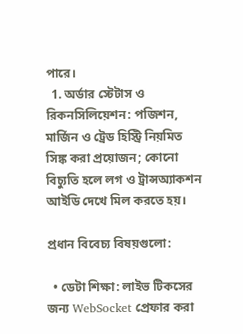পারে।
  1. অর্ডার স্টেটাস ও রিকনসিলিয়েশন: পজিশন, মার্জিন ও ট্রেড হিস্ট্রি নিয়মিত সিঙ্ক করা প্রয়োজন; কোনো বিচ্যুতি হলে লগ ও ট্রান্সঅ্যাকশন আইডি দেখে মিল করতে হয়।

প্রধান বিবেচ্য বিষয়গুলো:

  • ডেটা শিক্ষা: লাইভ টিকসের জন্য WebSocket প্রেফার করা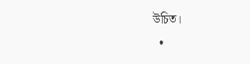উচিত।
  •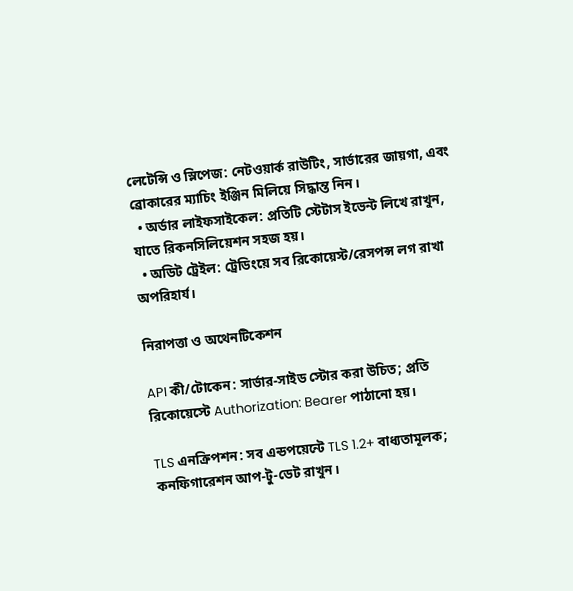লেটেন্সি ও স্লিপেজ: নেটওয়ার্ক রাউটিং, সার্ভারের জায়গা, এবং ব্রোকারের ম্যাচিং ইঞ্জিন মিলিয়ে সিদ্ধান্ত নিন।
  • অর্ডার লাইফসাইকেল: প্রতিটি স্টেটাস ইভেন্ট লিখে রাখুন, যাতে রিকনসিলিয়েশন সহজ হয়।
  • অডিট ট্রেইল: ট্রেডিংয়ে সব রিকোয়েস্ট/রেসপন্স লগ রাখা অপরিহার্য।

নিরাপত্তা ও অথেনটিকেশন

API কী/টোকেন: সার্ভার-সাইড স্টোর করা উচিত; প্রতি রিকোয়েস্টে Authorization: Bearer পাঠানো হয়।

TLS এনক্রিপশন: সব এন্ডপয়েন্টে TLS 1.2+ বাধ্যতামূলক; কনফিগারেশন আপ-টু-ডেট রাখুন।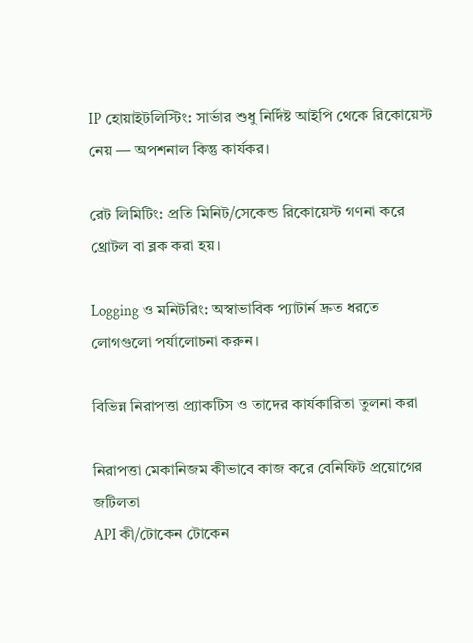IP হোয়াইটলিস্টিং: সার্ভার শুধু নির্দিষ্ট আইপি থেকে রিকোয়েস্ট নেয় — অপশনাল কিন্তু কার্যকর।

রেট লিমিটিং: প্রতি মিনিট/সেকেন্ড রিকোয়েস্ট গণনা করে থ্রোটল বা ব্লক করা হয়।

Logging ও মনিটরিং: অস্বাভাবিক প্যাটার্ন দ্রুত ধরতে লোগগুলো পর্যালোচনা করুন।

বিভিন্ন নিরাপত্তা প্র্যাকটিস ও তাদের কার্যকারিতা তুলনা করা

নিরাপত্তা মেকানিজম কীভাবে কাজ করে বেনিফিট প্রয়োগের জটিলতা
API কী/টোকেন টোকেন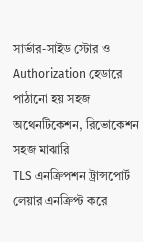সার্ভার-সাইড স্টোর ও Authorization হেডারে পাঠানো হয় সহজ অথেনটিকেশন, রিভোকেশন সহজ মাঝারি
TLS এনক্রিপশন ট্রান্সপোর্ট লেয়ার এনক্রিপ্ট করে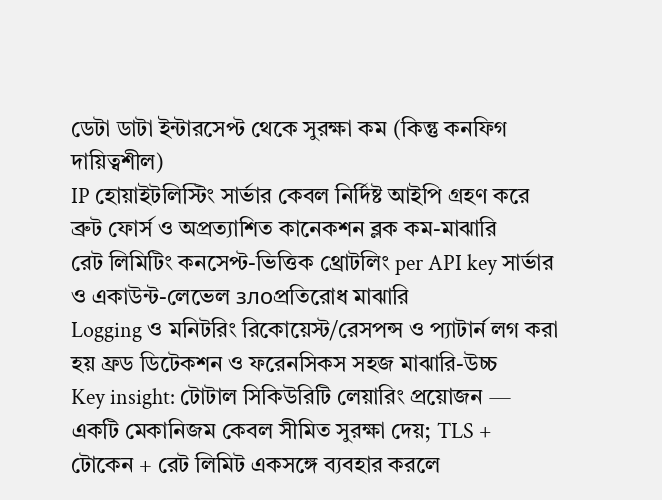ডেটা ডাটা ইন্টারসেপ্ট থেকে সুরক্ষা কম (কিন্তু কনফিগ দায়িত্বশীল)
IP হোয়াইটলিস্টিং সার্ভার কেবল নির্দিষ্ট আইপি গ্রহণ করে ব্রুট ফোর্স ও অপ্রত্যাশিত কানেকশন ব্লক কম-মাঝারি
রেট লিমিটিং কনসেপ্ট-ভিত্তিক থ্রোটলিং per API key সার্ভার ও একাউন্ট-লেভেল злоপ্রতিরোধ মাঝারি
Logging ও মনিটরিং রিকোয়েস্ট/রেসপন্স ও প্যাটার্ন লগ করা হয় ফ্রড ডিটেকশন ও ফরেনসিকস সহজ মাঝারি-উচ্চ
Key insight: টোটাল সিকিউরিটি লেয়ারিং প্রয়োজন — একটি মেকানিজম কেবল সীমিত সুরক্ষা দেয়; TLS + টোকেন + রেট লিমিট একসঙ্গে ব্যবহার করলে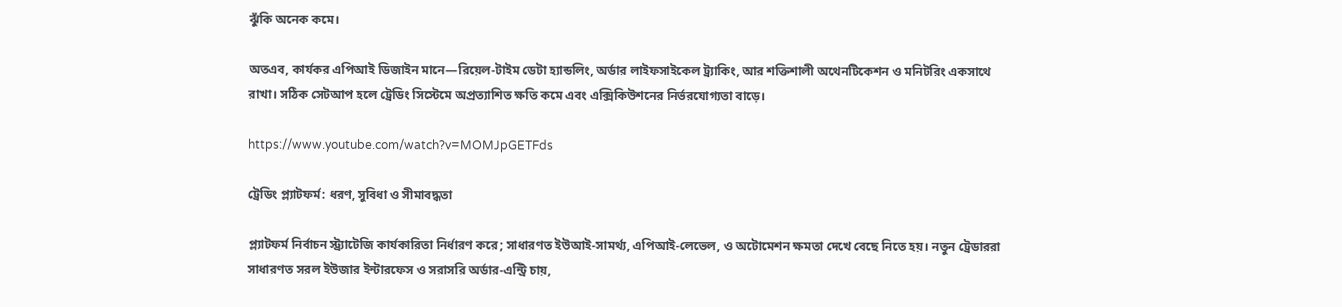ঝুঁকি অনেক কমে।

অতএব, কার্যকর এপিআই ডিজাইন মানে—রিয়েল-টাইম ডেটা হ্যান্ডলিং, অর্ডার লাইফসাইকেল ট্র্যাকিং, আর শক্তিশালী অথেনটিকেশন ও মনিটরিং একসাথে রাখা। সঠিক সেটআপ হলে ট্রেডিং সিস্টেমে অপ্রত্যাশিত ক্ষতি কমে এবং এক্সিকিউশনের নির্ভরযোগ্যতা বাড়ে।

https://www.youtube.com/watch?v=MOMJpGETFds

ট্রেডিং প্ল্যাটফর্ম: ধরণ, সুবিধা ও সীমাবদ্ধতা

প্ল্যাটফর্ম নির্বাচন স্ট্র্যাটেজি কার্যকারিতা নির্ধারণ করে; সাধারণত ইউআই-সামর্থ্য, এপিআই-লেভেল, ও অটোমেশন ক্ষমতা দেখে বেছে নিতে হয়। নতুন ট্রেডাররা সাধারণত সরল ইউজার ইন্টারফেস ও সরাসরি অর্ডার-এন্ট্রি চায়,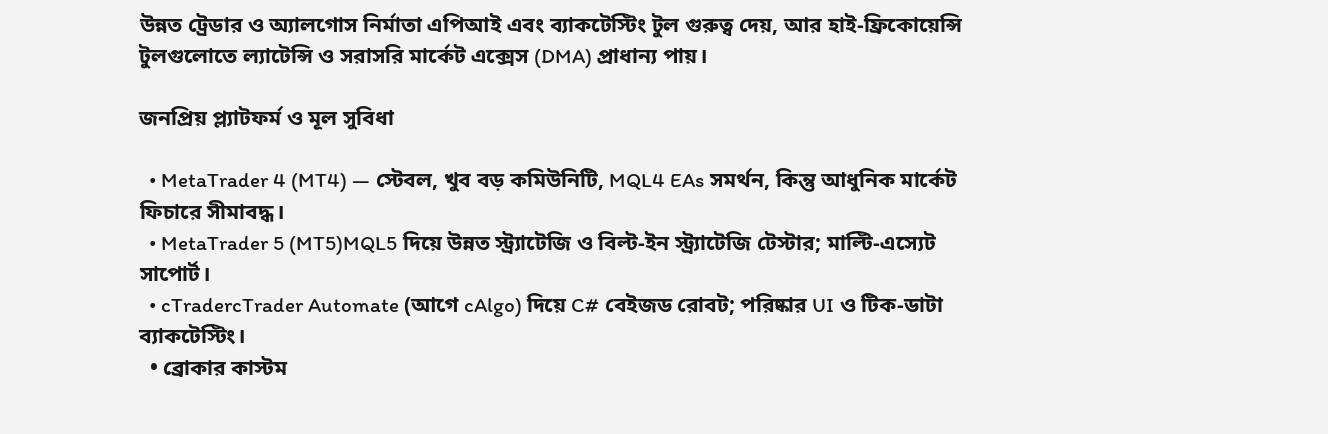উন্নত ট্রেডার ও অ্যালগোস নির্মাতা এপিআই এবং ব্যাকটেস্টিং টুল গুরুত্ব দেয়, আর হাই-ফ্রিকোয়েন্সি টুলগুলোতে ল্যাটেন্সি ও সরাসরি মার্কেট এক্সেস (DMA) প্রাধান্য পায়।

জনপ্রিয় প্ল্যাটফর্ম ও মূল সুবিধা

  • MetaTrader 4 (MT4) — স্টেবল, খুব বড় কমিউনিটি, MQL4 EAs সমর্থন, কিন্তু আধুনিক মার্কেট ফিচারে সীমাবদ্ধ।
  • MetaTrader 5 (MT5)MQL5 দিয়ে উন্নত স্ট্র্যাটেজি ও বিল্ট-ইন স্ট্র্যাটেজি টেস্টার; মাল্টি-এস্যেট সাপোর্ট।
  • cTradercTrader Automate (আগে cAlgo) দিয়ে C# বেইজড রোবট; পরিষ্কার UI ও টিক-ডাটা ব্যাকটেস্টিং।
  • ব্রোকার কাস্টম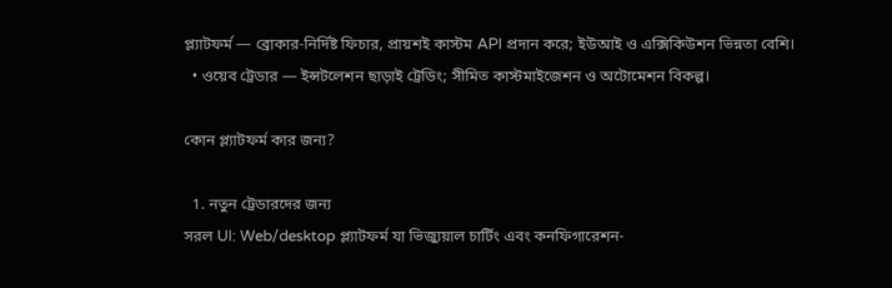প্ল্যাটফর্ম — ব্রোকার-নির্দিষ্ট ফিচার, প্রায়শই কাস্টম API প্রদান করে; ইউআই ও এক্সিকিউশন ভিন্নতা বেশি।
  • ওয়েব ট্রেডার — ইন্সটলেশন ছাড়াই ট্রেডিং; সীমিত কাস্টমাইজেশন ও অটোমেশন বিকল্প।

কোন প্ল্যাটফর্ম কার জন্য?

  1. নতুন ট্রেডারদের জন্য
সরল UI: Web/desktop প্ল্যাটফর্ম যা ভিজ্যুয়াল চার্টিং এবং কনফিগারেশন-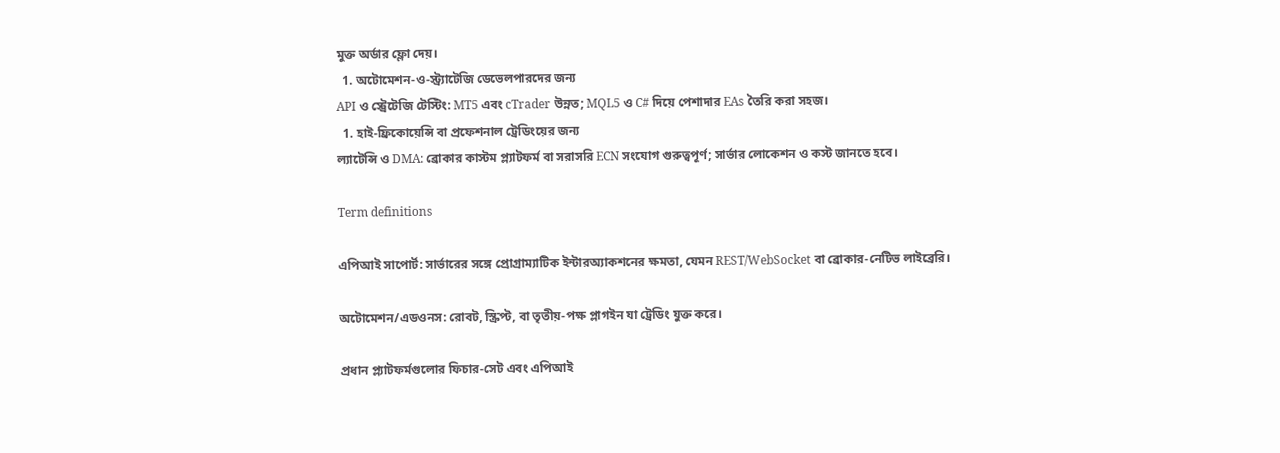মুক্ত অর্ডার ফ্লো দেয়।
  1. অটোমেশন-ও-স্ট্র্যাটেজি ডেভেলপারদের জন্য
API ও স্ট্রেটেজি টেস্টিং: MT5 এবং cTrader উন্নত; MQL5 ও C# দিয়ে পেশাদার EAs তৈরি করা সহজ।
  1. হাই-ফ্রিকোয়েন্সি বা প্রফেশনাল ট্রেডিংয়ের জন্য
ল্যাটেন্সি ও DMA: ব্রোকার কাস্টম প্ল্যাটফর্ম বা সরাসরি ECN সংযোগ গুরুত্বপূর্ণ; সার্ভার লোকেশন ও কস্ট জানতে হবে।

Term definitions

এপিআই সাপোর্ট: সার্ভারের সঙ্গে প্রোগ্রাম্যাটিক ইন্টারঅ্যাকশনের ক্ষমতা, যেমন REST/WebSocket বা ব্রোকার-নেটিভ লাইব্রেরি।

অটোমেশন/এডওনস: রোবট, স্ক্রিপ্ট, বা তৃতীয়-পক্ষ প্লাগইন যা ট্রেডিং যুক্ত করে।

প্রধান প্ল্যাটফর্মগুলোর ফিচার-সেট এবং এপিআই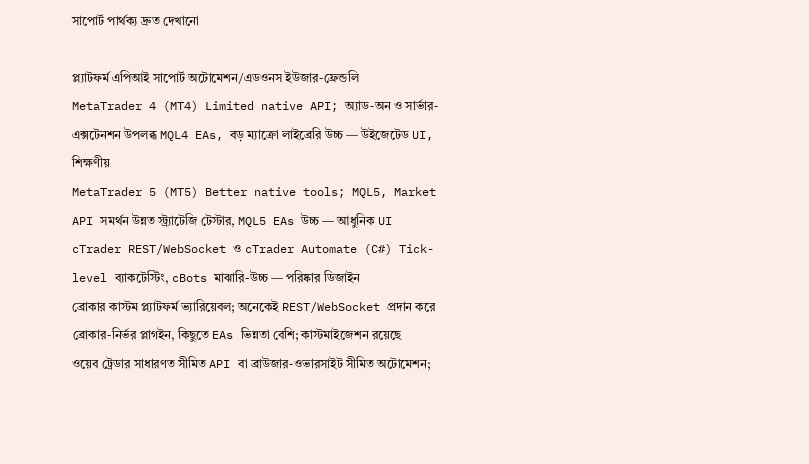সাপোর্ট পার্থক্য দ্রুত দেখানো

প্ল্যাটফর্ম এপিআই সাপোর্ট অটোমেশন/এডওনস ইউজার-ফ্রেন্ডলি
MetaTrader 4 (MT4) Limited native API; অ্যাড-অন ও সার্ভার-এক্সটেনশন উপলব্ধ MQL4 EAs, বড় ম্যাক্রো লাইব্রেরি উচ্চ — উইজেটেড UI, শিক্ষণীয়
MetaTrader 5 (MT5) Better native tools; MQL5, Market API সমর্থন উন্নত স্ট্র্যাটেজি টেস্টার, MQL5 EAs উচ্চ — আধুনিক UI
cTrader REST/WebSocket ও cTrader Automate (C#) Tick-level ব্যাকটেস্টিং, cBots মাঝারি-উচ্চ — পরিষ্কার ডিজাইন
ব্রোকার কাস্টম প্ল্যাটফর্ম ভ্যারিয়েবল; অনেকেই REST/WebSocket প্রদান করে ব্রোকার-নির্ভর প্লাগইন, কিছুতে EAs ভিন্নতা বেশি; কাস্টমাইজেশন রয়েছে
ওয়েব ট্রেডার সাধারণত সীমিত API বা ব্রাউজার-ওভারসাইট সীমিত অটোমেশন;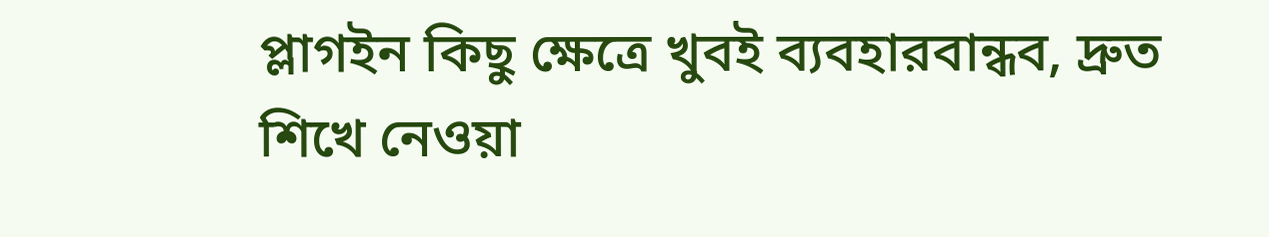প্লাগইন কিছু ক্ষেত্রে খুবই ব্যবহারবান্ধব, দ্রুত শিখে নেওয়া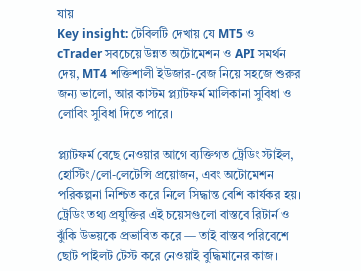যায়
Key insight: টেবিলটি দেখায় যে MT5 ও cTrader সবচেয়ে উন্নত অটোমেশন ও API সমর্থন দেয়, MT4 শক্তিশালী ইউজার-বেজ নিয়ে সহজে শুরুর জন্য ভালো, আর কাস্টম প্ল্যাটফর্ম মালিকানা সুবিধা ও লোবিং সুবিধা দিতে পারে।

প্ল্যাটফর্ম বেছে নেওয়ার আগে ব্যক্তিগত ট্রেডিং স্টাইল, হোস্টিং/লো-লেটেন্সি প্রয়োজন, এবং অটোমেশন পরিকল্পনা নিশ্চিত করে নিলে সিদ্ধান্ত বেশি কার্যকর হয়। ট্রেডিং তথ্য প্রযুক্তির এই চয়েসগুলো বাস্তবে রিটার্ন ও ঝুঁকি উভয়কে প্রভাবিত করে — তাই বাস্তব পরিবেশে ছোট পাইলট টেস্ট করে নেওয়াই বুদ্ধিমানের কাজ।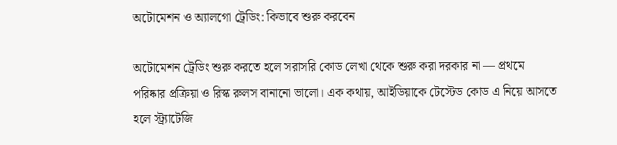অটোমেশন ও অ্যালগো ট্রেডিং: কিভাবে শুরু করবেন

অটোমেশন ট্রেডিং শুরু করতে হলে সরাসরি কোড লেখা থেকে শুরু করা দরকার না — প্রথমে পরিষ্কার প্রক্রিয়া ও রিস্ক রুলস বানানো ভালো। এক কথায়, আইডিয়াকে টেস্টেড কোড এ নিয়ে আসতে হলে স্ট্র্যাটেজি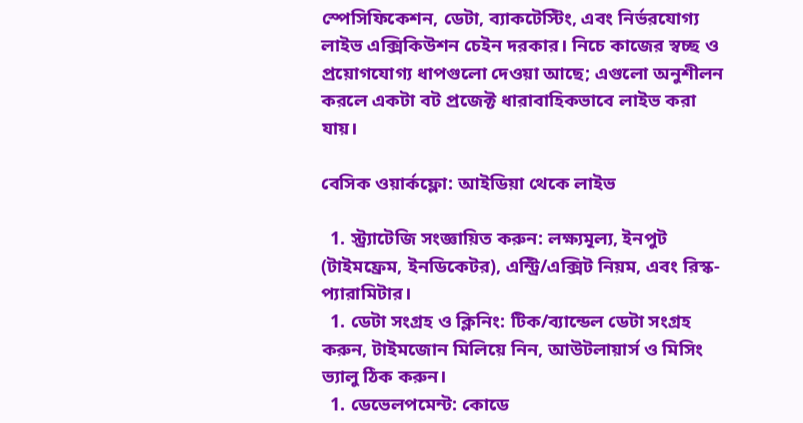স্পেসিফিকেশন, ডেটা, ব্যাকটেস্টিং, এবং নির্ভরযোগ্য লাইভ এক্সিকিউশন চেইন দরকার। নিচে কাজের স্বচ্ছ ও প্রয়োগযোগ্য ধাপগুলো দেওয়া আছে; এগুলো অনুশীলন করলে একটা বট প্রজেক্ট ধারাবাহিকভাবে লাইভ করা যায়।

বেসিক ওয়ার্কফ্লো: আইডিয়া থেকে লাইভ

  1. স্ট্র্যাটেজি সংজ্ঞায়িত করুন: লক্ষ্যমূল্য, ইনপুট (টাইমফ্রেম, ইনডিকেটর), এন্ট্রি/এক্সিট নিয়ম, এবং রিস্ক-প্যারামিটার।
  1. ডেটা সংগ্রহ ও ক্লিনিং: টিক/ব্যান্ডেল ডেটা সংগ্রহ করুন, টাইমজোন মিলিয়ে নিন, আউটলায়ার্স ও মিসিং ভ্যালু ঠিক করুন।
  1. ডেভেলপমেন্ট: কোডে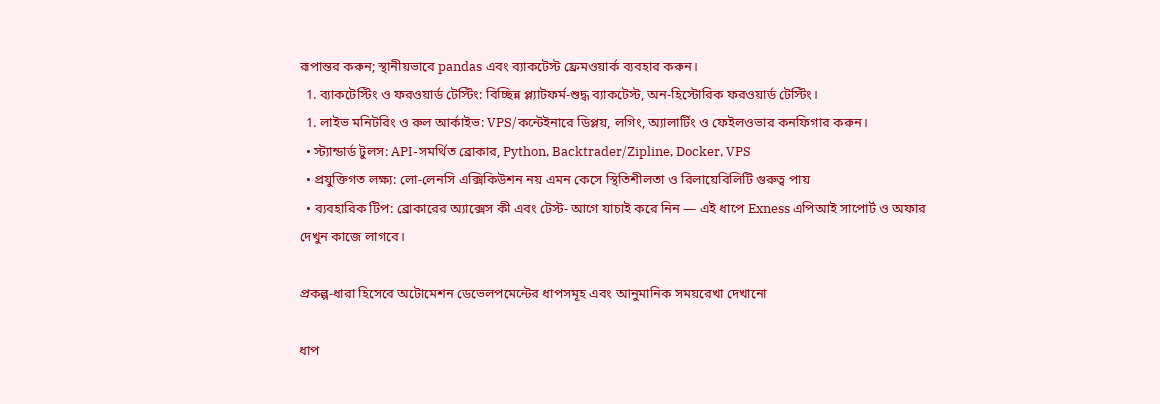রূপান্তর করুন; স্থানীয়ভাবে pandas এবং ব্যাকটেস্ট ফ্রেমওয়ার্ক ব্যবহার করুন।
  1. ব্যাকটেস্টিং ও ফরওয়ার্ড টেস্টিং: বিচ্ছিন্ন প্ল্যাটফর্ম-শুদ্ধ ব্যাকটেস্ট, অন-হিস্টোরিক ফরওয়ার্ড টেস্টিং।
  1. লাইভ মনিটরিং ও রুল আর্কাইভ: VPS/কন্টেইনারে ডিপ্লয়, লগিং, অ্যালার্টিং ও ফেইলওভার কনফিগার করুন।
  • স্ট্যান্ডার্ড টুলস: API-সমর্থিত ব্রোকার, Python, Backtrader/Zipline, Docker, VPS
  • প্রযুক্তিগত লক্ষ্য: লো-লেনসি এক্সিকিউশন নয় এমন কেসে স্থিতিশীলতা ও রিলায়েবিলিটি গুরুত্ব পায়
  • ব্যবহারিক টিপ: ব্রোকারের অ্যাক্সেস কী এবং টেস্ট- আগে যাচাই করে নিন — এই ধাপে Exness এপিআই সাপোর্ট ও অফার দেখুন কাজে লাগবে।

প্রকল্প-ধারা হিসেবে অটোমেশন ডেভেলপমেন্টের ধাপসমূহ এবং আনুমানিক সময়রেখা দেখানো

ধাপ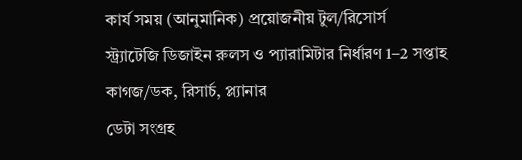কার্য সময় (আনুমানিক) প্রয়োজনীয় টুল/রিসোর্স
স্ট্র্যাটেজি ডিজাইন রুলস ও প্যারামিটার নির্ধারণ 1–2 সপ্তাহ কাগজ/ডক, রিসার্চ, প্ল্যানার
ডেটা সংগ্রহ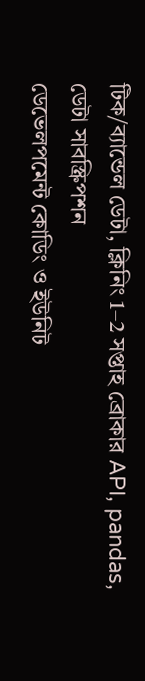টিক/ব্যান্ডেল ডেটা, ক্লিনিং 1–2 সপ্তাহ ব্রোকার API, pandas, ডেটা সাবস্ক্রিপশন
ডেভেলপমেন্ট কোডিং ও ইউনিট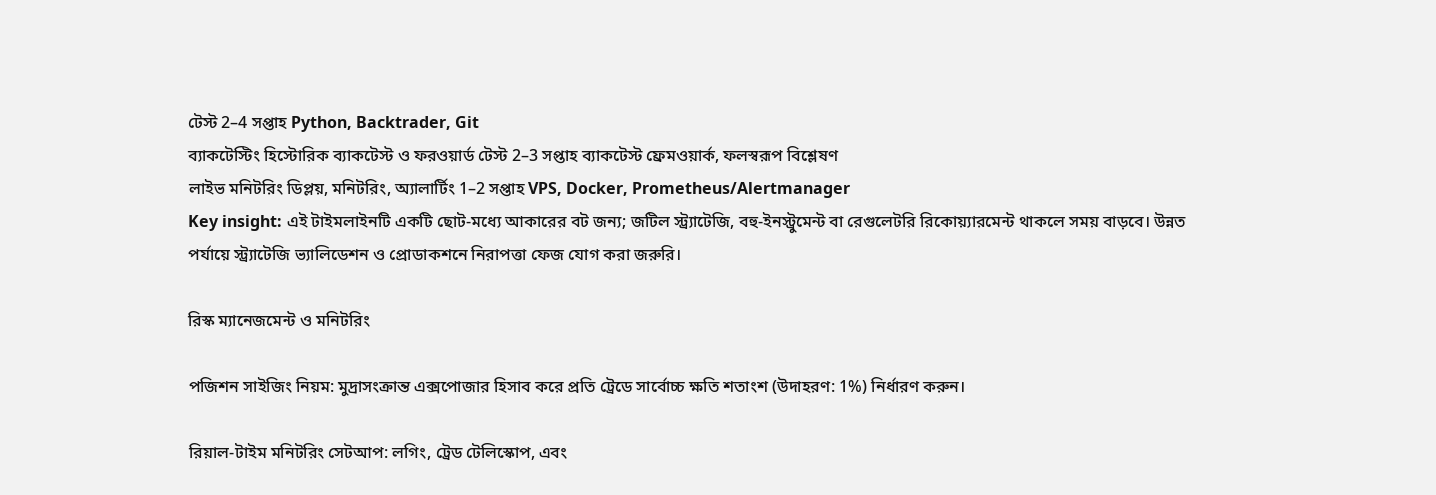টেস্ট 2–4 সপ্তাহ Python, Backtrader, Git
ব্যাকটেস্টিং হিস্টোরিক ব্যাকটেস্ট ও ফরওয়ার্ড টেস্ট 2–3 সপ্তাহ ব্যাকটেস্ট ফ্রেমওয়ার্ক, ফলস্বরূপ বিশ্লেষণ
লাইভ মনিটরিং ডিপ্লয়, মনিটরিং, অ্যালার্টিং 1–2 সপ্তাহ VPS, Docker, Prometheus/Alertmanager
Key insight: এই টাইমলাইনটি একটি ছোট-মধ্যে আকারের বট জন্য; জটিল স্ট্র্যাটেজি, বহু-ইনস্ট্রুমেন্ট বা রেগুলেটরি রিকোয়্যারমেন্ট থাকলে সময় বাড়বে। উন্নত পর্যায়ে স্ট্র্যাটেজি ভ্যালিডেশন ও প্রোডাকশনে নিরাপত্তা ফেজ যোগ করা জরুরি।

রিস্ক ম্যানেজমেন্ট ও মনিটরিং

পজিশন সাইজিং নিয়ম: মুদ্রাসংক্রান্ত এক্সপোজার হিসাব করে প্রতি ট্রেডে সার্বোচ্চ ক্ষতি শতাংশ (উদাহরণ: 1%) নির্ধারণ করুন।

রিয়াল-টাইম মনিটরিং সেটআপ: লগিং, ট্রেড টেলিস্কোপ, এবং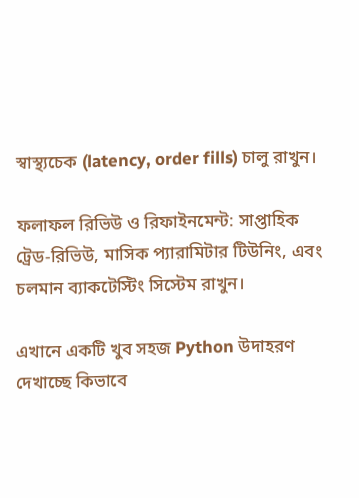স্বাস্থ্যচেক (latency, order fills) চালু রাখুন।

ফলাফল রিভিউ ও রিফাইনমেন্ট: সাপ্তাহিক ট্রেড-রিভিউ, মাসিক প্যারামিটার টিউনিং, এবং চলমান ব্যাকটেস্টিং সিস্টেম রাখুন।

এখানে একটি খুব সহজ Python উদাহরণ দেখাচ্ছে কিভাবে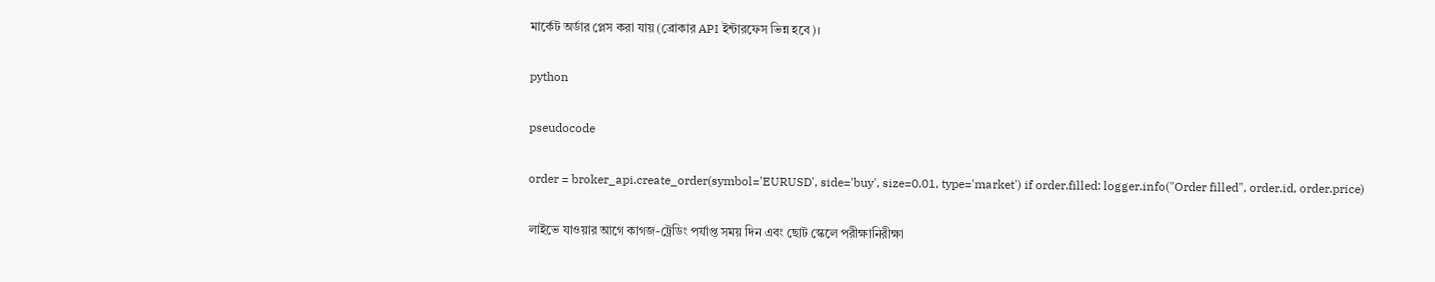মার্কেট অর্ডার প্লেস করা যায় (ব্রোকার API ইন্টারফেস ভিন্ন হবে)।

python

pseudocode

order = broker_api.create_order(symbol='EURUSD', side='buy', size=0.01, type='market') if order.filled: logger.info("Order filled", order.id, order.price)

লাইভে যাওয়ার আগে কাগজ-ট্রেডিং পর্যাপ্ত সময় দিন এবং ছোট স্কেলে পরীক্ষানিরীক্ষা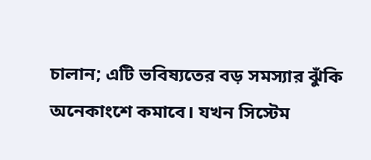চালান; এটি ভবিষ্যতের বড় সমস্যার ঝুঁকি অনেকাংশে কমাবে। যখন সিস্টেম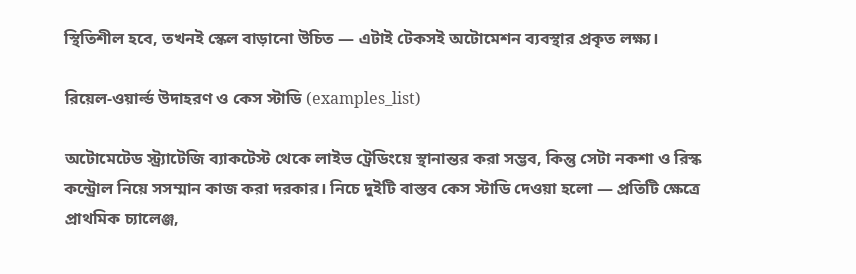স্থিতিশীল হবে, তখনই স্কেল বাড়ানো উচিত — এটাই টেকসই অটোমেশন ব্যবস্থার প্রকৃত লক্ষ্য।

রিয়েল-ওয়ার্ল্ড উদাহরণ ও কেস স্টাডি (examples_list)

অটোমেটেড স্ট্র্যাটেজি ব্যাকটেস্ট থেকে লাইভ ট্রেডিংয়ে স্থানান্তর করা সম্ভব, কিন্তু সেটা নকশা ও রিস্ক কন্ট্রোল নিয়ে সসম্মান কাজ করা দরকার। নিচে দুইটি বাস্তব কেস স্টাডি দেওয়া হলো — প্রতিটি ক্ষেত্রে প্রাথমিক চ্যালেঞ্জ,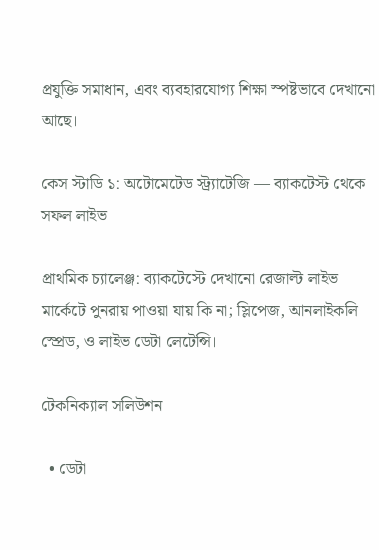প্রযুক্তি সমাধান, এবং ব্যবহারযোগ্য শিক্ষা স্পষ্টভাবে দেখানো আছে।

কেস স্টাডি ১: অটোমেটেড স্ট্র্যাটেজি — ব্যাকটেস্ট থেকে সফল লাইভ

প্রাথমিক চ্যালেঞ্জ: ব্যাকটেস্টে দেখানো রেজাল্ট লাইভ মার্কেটে পুনরায় পাওয়া যায় কি না; স্লিপেজ, আনলাইকলি স্প্রেড, ও লাইভ ডেটা লেটেন্সি।

টেকনিক্যাল সলিউশন

  • ডেটা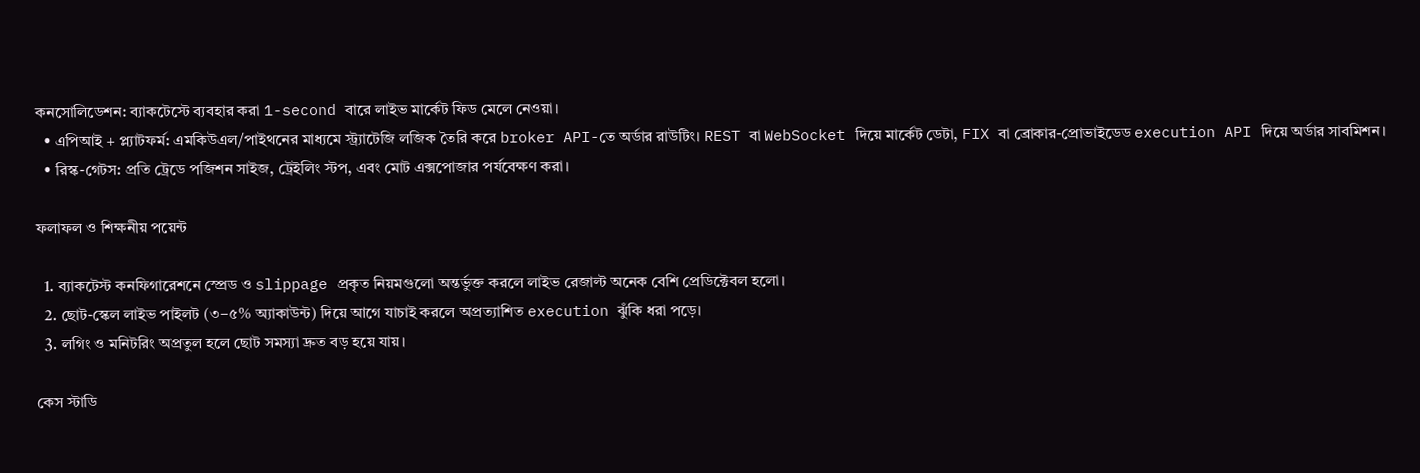কনসোলিডেশন: ব্যাকটেস্টে ব্যবহার করা 1-second বারে লাইভ মার্কেট ফিড মেলে নেওয়া।
  • এপিআই + প্ল্যাটফর্ম: এমকিউএল/পাইথনের মাধ্যমে স্ট্র্যাটেজি লজিক তৈরি করে broker API-তে অর্ডার রাউটিং। REST বা WebSocket দিয়ে মার্কেট ডেটা, FIX বা ব্রোকার-প্রোভাইডেড execution API দিয়ে অর্ডার সাবমিশন।
  • রিস্ক-গেটস: প্রতি ট্রেডে পজিশন সাইজ, ট্রেইলিং স্টপ, এবং মোট এক্সপোজার পর্যবেক্ষণ করা।

ফলাফল ও শিক্ষনীয় পয়েন্ট

  1. ব্যাকটেস্ট কনফিগারেশনে স্প্রেড ও slippage প্রকৃত নিয়মগুলো অন্তর্ভুক্ত করলে লাইভ রেজাল্ট অনেক বেশি প্রেডিক্টেবল হলো।
  2. ছোট-স্কেল লাইভ পাইলট (৩–৫% অ্যাকাউন্ট) দিয়ে আগে যাচাই করলে অপ্রত্যাশিত execution ঝুঁকি ধরা পড়ে।
  3. লগিং ও মনিটরিং অপ্রতুল হলে ছোট সমস্যা দ্রুত বড় হয়ে যায়।

কেস স্টাডি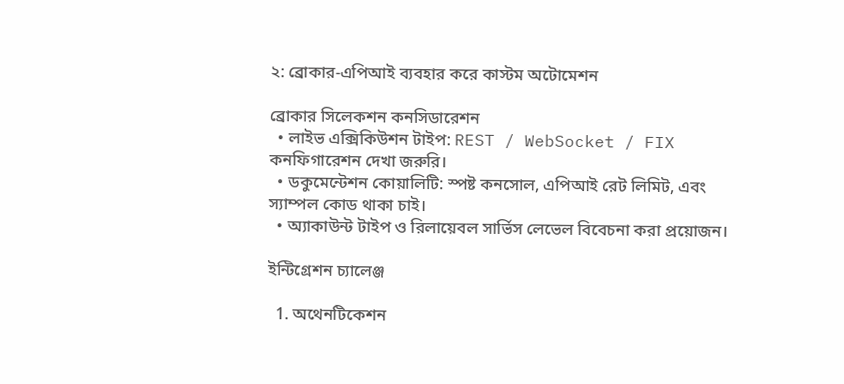২: ব্রোকার-এপিআই ব্যবহার করে কাস্টম অটোমেশন

ব্রোকার সিলেকশন কনসিডারেশন
  • লাইভ এক্সিকিউশন টাইপ: REST / WebSocket / FIX কনফিগারেশন দেখা জরুরি।
  • ডকুমেন্টেশন কোয়ালিটি: স্পষ্ট কনসোল, এপিআই রেট লিমিট, এবং স্যাম্পল কোড থাকা চাই।
  • অ্যাকাউন্ট টাইপ ও রিলায়েবল সার্ভিস লেভেল বিবেচনা করা প্রয়োজন।

ইন্টিগ্রেশন চ্যালেঞ্জ

  1. অথেনটিকেশন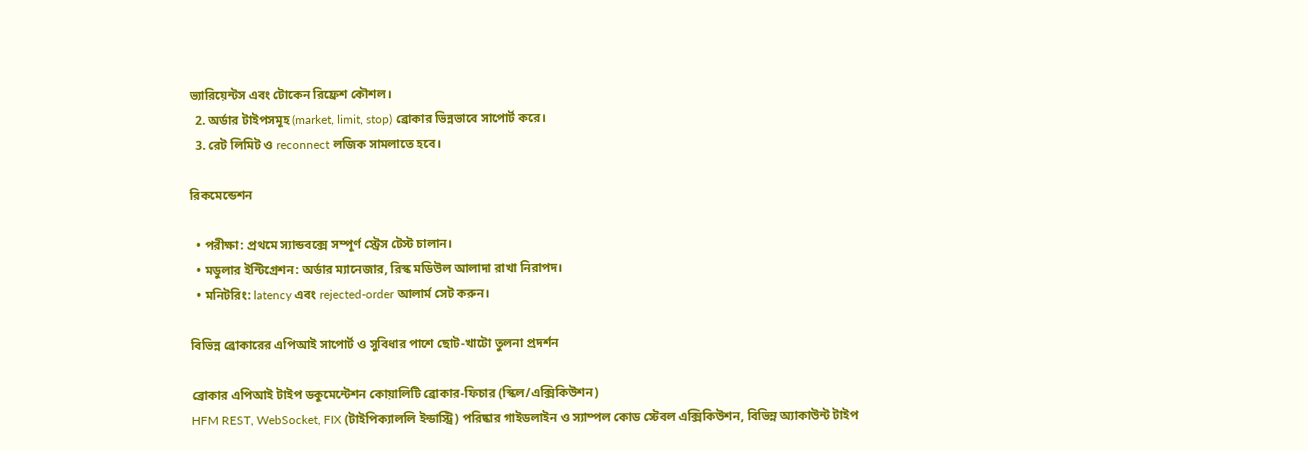ভ্যারিয়েন্টস এবং টোকেন রিফ্রেশ কৌশল।
  2. অর্ডার টাইপসমূহ (market, limit, stop) ব্রোকার ভিন্নভাবে সাপোর্ট করে।
  3. রেট লিমিট ও reconnect লজিক সামলাতে হবে।

রিকমেন্ডেশন

  • পরীক্ষা: প্রথমে স্যান্ডবক্সে সম্পূর্ণ স্ট্রেস টেস্ট চালান।
  • মডুলার ইন্টিগ্রেশন: অর্ডার ম্যানেজার, রিস্ক মডিউল আলাদা রাখা নিরাপদ।
  • মনিটরিং: latency এবং rejected-order আলার্ম সেট করুন।

বিভিন্ন ব্রোকারের এপিআই সাপোর্ট ও সুবিধার পাশে ছোট-খাটো তুলনা প্রদর্শন

ব্রোকার এপিআই টাইপ ডকুমেন্টেশন কোয়ালিটি ব্রোকার-ফিচার (স্কিল/এক্সিকিউশন)
HFM REST, WebSocket, FIX (টাইপিক্যাললি ইন্ডাস্ট্রি) পরিষ্কার গাইডলাইন ও স্যাম্পল কোড স্টেবল এক্সিকিউশন, বিভিন্ন অ্যাকাউন্ট টাইপ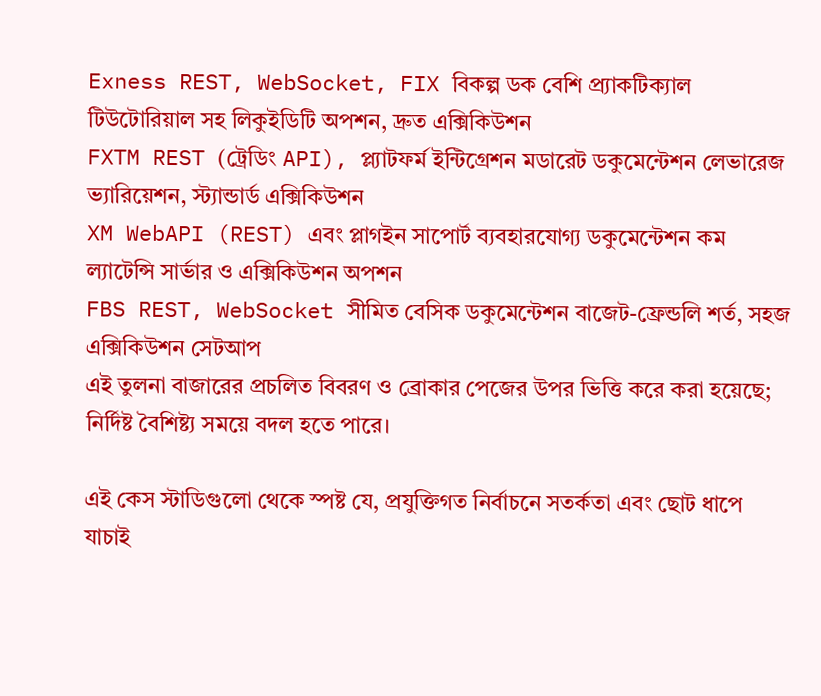Exness REST, WebSocket, FIX বিকল্প ডক বেশি প্র্যাকটিক্যাল টিউটোরিয়াল সহ লিকুইডিটি অপশন, দ্রুত এক্সিকিউশন
FXTM REST (ট্রেডিং API), প্ল্যাটফর্ম ইন্টিগ্রেশন মডারেট ডকুমেন্টেশন লেভারেজ ভ্যারিয়েশন, স্ট্যান্ডার্ড এক্সিকিউশন
XM WebAPI (REST) এবং প্লাগইন সাপোর্ট ব্যবহারযোগ্য ডকুমেন্টেশন কম ল্যাটেন্সি সার্ভার ও এক্সিকিউশন অপশন
FBS REST, WebSocket সীমিত বেসিক ডকুমেন্টেশন বাজেট-ফ্রেন্ডলি শর্ত, সহজ এক্সিকিউশন সেটআপ
এই তুলনা বাজারের প্রচলিত বিবরণ ও ব্রোকার পেজের উপর ভিত্তি করে করা হয়েছে; নির্দিষ্ট বৈশিষ্ট্য সময়ে বদল হতে পারে।

এই কেস স্টাডিগুলো থেকে স্পষ্ট যে, প্রযুক্তিগত নির্বাচনে সতর্কতা এবং ছোট ধাপে যাচাই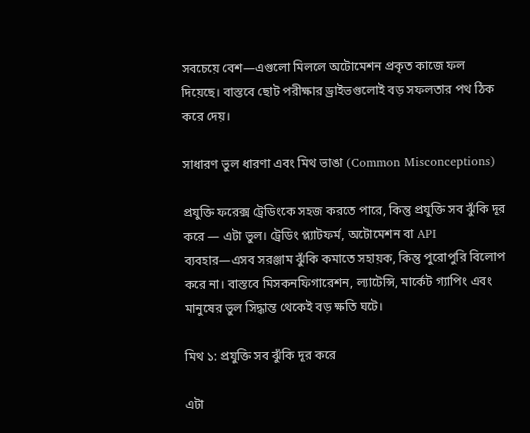সবচেয়ে বেশ—এগুলো মিললে অটোমেশন প্রকৃত কাজে ফল দিয়েছে। বাস্তবে ছোট পরীক্ষার ড্রাইভগুলোই বড় সফলতার পথ ঠিক করে দেয়।

সাধারণ ভুল ধারণা এবং মিথ ভাঙা (Common Misconceptions)

প্রযুক্তি ফরেক্স ট্রেডিংকে সহজ করতে পারে, কিন্তু প্রযুক্তি সব ঝুঁকি দূর করে — এটা ভুল। ট্রেডিং প্ল্যাটফর্ম, অটোমেশন বা API ব্যবহার—এসব সরঞ্জাম ঝুঁকি কমাতে সহায়ক, কিন্তু পুরোপুরি বিলোপ করে না। বাস্তবে মিসকনফিগারেশন, ল্যাটেন্সি, মার্কেট গ্যাপিং এবং মানুষের ভুল সিদ্ধান্ত থেকেই বড় ক্ষতি ঘটে।

মিথ ১: প্রযুক্তি সব ঝুঁকি দূর করে

এটা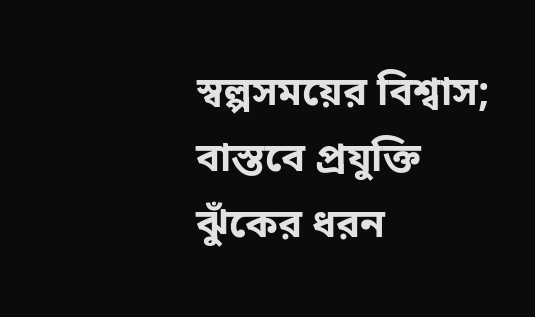স্বল্পসময়ের বিশ্বাস; বাস্তবে প্রযুক্তি ঝুঁকের ধরন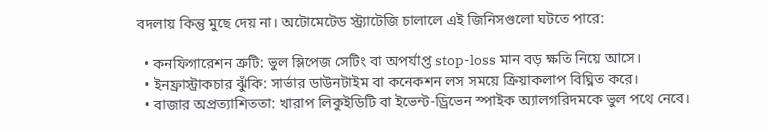বদলায় কিন্তু মুছে দেয় না। অটোমেটেড স্ট্র্যাটেজি চালালে এই জিনিসগুলো ঘটতে পারে:

  • কনফিগারেশন ত্রুটি: ভুল স্লিপেজ সেটিং বা অপর্যাপ্ত stop-loss মান বড় ক্ষতি নিয়ে আসে।
  • ইনফ্রাস্ট্রাকচার ঝুঁকি: সার্ভার ডাউনটাইম বা কনেকশন লস সময়ে ক্রিয়াকলাপ বিঘ্নিত করে।
  • বাজার অপ্রত্যাশিততা: খারাপ লিকুইডিটি বা ইভেন্ট-ড্রিভেন স্পাইক অ্যালগরিদমকে ভুল পথে নেবে।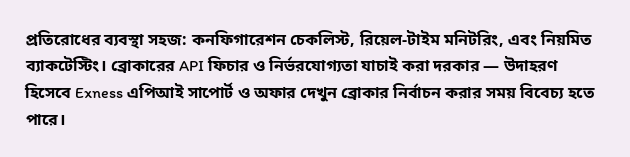প্রতিরোধের ব্যবস্থা সহজ: কনফিগারেশন চেকলিস্ট, রিয়েল-টাইম মনিটরিং, এবং নিয়মিত ব্যাকটেস্টিং। ব্রোকারের API ফিচার ও নির্ভরযোগ্যতা যাচাই করা দরকার — উদাহরণ হিসেবে Exness এপিআই সাপোর্ট ও অফার দেখুন ব্রোকার নির্বাচন করার সময় বিবেচ্য হতে পারে।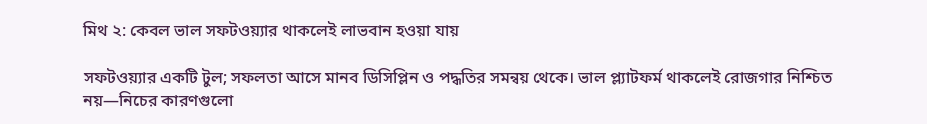মিথ ২: কেবল ভাল সফটওয়্যার থাকলেই লাভবান হওয়া যায়

সফটওয়্যার একটি টুল; সফলতা আসে মানব ডিসিপ্লিন ও পদ্ধতির সমন্বয় থেকে। ভাল প্ল্যাটফর্ম থাকলেই রোজগার নিশ্চিত নয়—নিচের কারণগুলো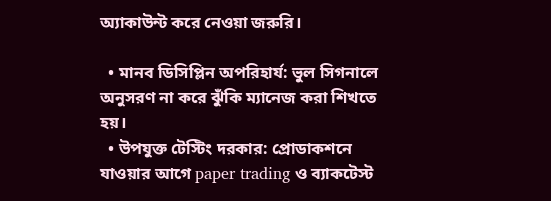অ্যাকাউন্ট করে নেওয়া জরুরি।

  • মানব ডিসিপ্লিন অপরিহার্য: ভুল সিগনালে অনুসরণ না করে ঝুঁকি ম্যানেজ করা শিখতে হয়।
  • উপযুক্ত টেস্টিং দরকার: প্রোডাকশনে যাওয়ার আগে paper trading ও ব্যাকটেস্ট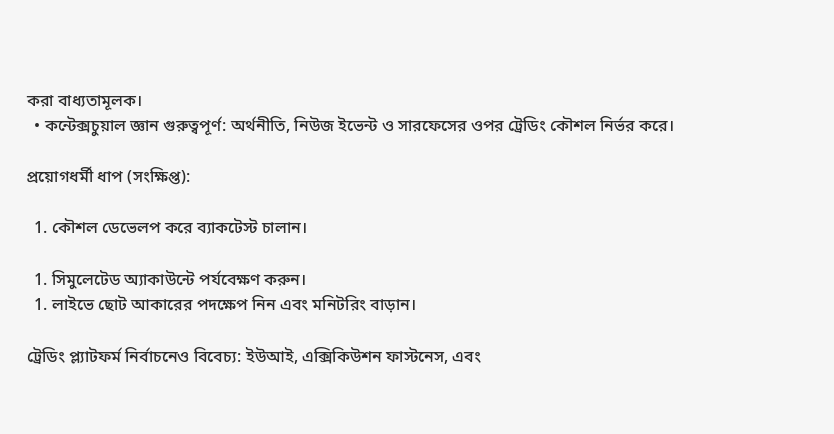করা বাধ্যতামূলক।
  • কন্টেক্সচুয়াল জ্ঞান গুরুত্বপূর্ণ: অর্থনীতি, নিউজ ইভেন্ট ও সারফেসের ওপর ট্রেডিং কৌশল নির্ভর করে।

প্রয়োগধর্মী ধাপ (সংক্ষিপ্ত):

  1. কৌশল ডেভেলপ করে ব্যাকটেস্ট চালান।

  1. সিমুলেটেড অ্যাকাউন্টে পর্যবেক্ষণ করুন।
  1. লাইভে ছোট আকারের পদক্ষেপ নিন এবং মনিটরিং বাড়ান।

ট্রেডিং প্ল্যাটফর্ম নির্বাচনেও বিবেচ্য: ইউআই, এক্সিকিউশন ফাস্টনেস, এবং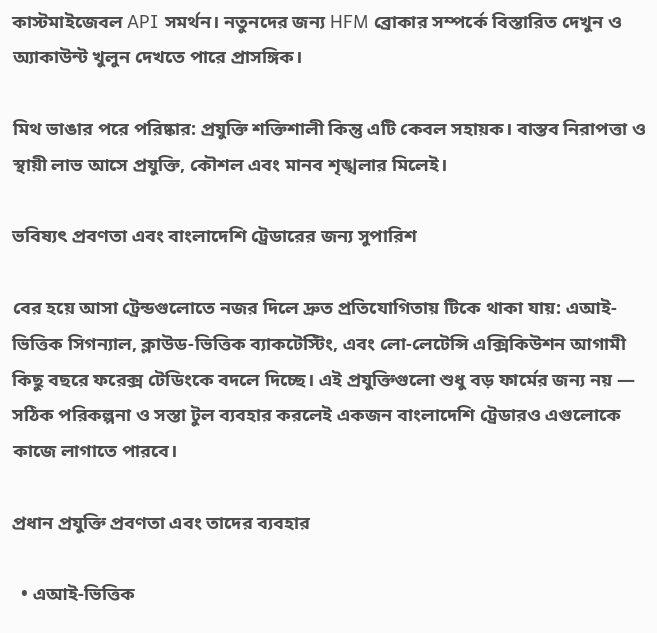কাস্টমাইজেবল API সমর্থন। নতুনদের জন্য HFM ব্রোকার সম্পর্কে বিস্তারিত দেখুন ও অ্যাকাউন্ট খুলুন দেখতে পারে প্রাসঙ্গিক।

মিথ ভাঙার পরে পরিষ্কার: প্রযুক্তি শক্তিশালী কিন্তু এটি কেবল সহায়ক। বাস্তব নিরাপত্তা ও স্থায়ী লাভ আসে প্রযুক্তি, কৌশল এবং মানব শৃঙ্খলার মিলেই।

ভবিষ্যৎ প্রবণতা এবং বাংলাদেশি ট্রেডারের জন্য সুপারিশ

বের হয়ে আসা ট্রেন্ডগুলোতে নজর দিলে দ্রুত প্রতিযোগিতায় টিকে থাকা যায়: এআই-ভিত্তিক সিগন্যাল, ক্লাউড-ভিত্তিক ব্যাকটেস্টিং, এবং লো-লেটেন্সি এক্সিকিউশন আগামী কিছু বছরে ফরেক্স টেডিংকে বদলে দিচ্ছে। এই প্রযুক্তিগুলো শুধু বড় ফার্মের জন্য নয় — সঠিক পরিকল্পনা ও সস্তা টুল ব্যবহার করলেই একজন বাংলাদেশি ট্রেডারও এগুলোকে কাজে লাগাতে পারবে।

প্রধান প্রযুক্তি প্রবণতা এবং তাদের ব্যবহার

  • এআই-ভিত্তিক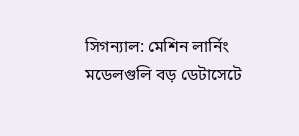সিগন্যাল: মেশিন লার্নিং মডেলগুলি বড় ডেটাসেটে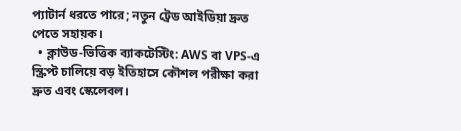প্যাটার্ন ধরতে পারে; নতুন ট্রেড আইডিয়া দ্রুত পেতে সহায়ক।
  • ক্লাউড-ভিত্তিক ব্যাকটেস্টিং: AWS বা VPS-এ স্ক্রিপ্ট চালিয়ে বড় ইতিহাসে কৌশল পরীক্ষা করা দ্রুত এবং স্কেলেবল।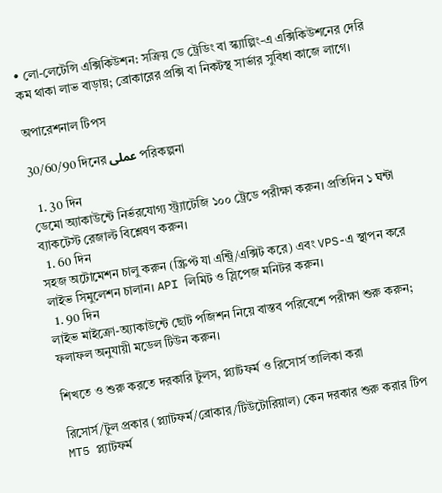• লো-লেটেন্সি এক্সিকিউশন: সক্রিয় ডে ট্রেডিং বা স্ক্যাল্পিং-এ এক্সিকিউশনের দেরি কম থাকা লাভ বাড়ায়; ব্রোকারের প্রক্সি বা নিকটস্থ সার্ভার সুবিধা কাজে লাগে।

অপারেশনাল টিপস

30/60/90 দিনের عملی পরিকল্পনা

  1. 30 দিন
ডেমো অ্যাকাউন্টে নির্ভরযোগ্য স্ট্র্যাটেজি ১০০ ট্রেডে পরীক্ষা করুন। প্রতিদিন ১ ঘন্টা ব্যাকটেস্ট রেজাল্ট বিশ্লেষণ করুন।
  1. 60 দিন
সহজ অটোমেশন চালু করুন (স্ক্রিপ্ট যা এন্ট্রি/এক্সিট করে) এবং VPS-এ স্থাপন করে লাইভ সিমুলেশন চালান। API লিমিট ও স্লিপেজ মনিটর করুন।
  1. 90 দিন
লাইভ মাইক্রো-অ্যাকাউন্টে ছোট পজিশন নিয়ে বাস্তব পরিবেশে পরীক্ষা শুরু করুন; ফলাফল অনুযায়ী মডেল টিউন করুন।

শিখতে ও শুরু করতে দরকারি টুলস, প্ল্যাটফর্ম ও রিসোর্স তালিকা করা

রিসোর্স/টুল প্রকার (প্ল্যাটফর্ম/ব্রোকার/টিউটোরিয়াল) কেন দরকার শুরু করার টিপ
MT5 প্ল্যাটফর্ম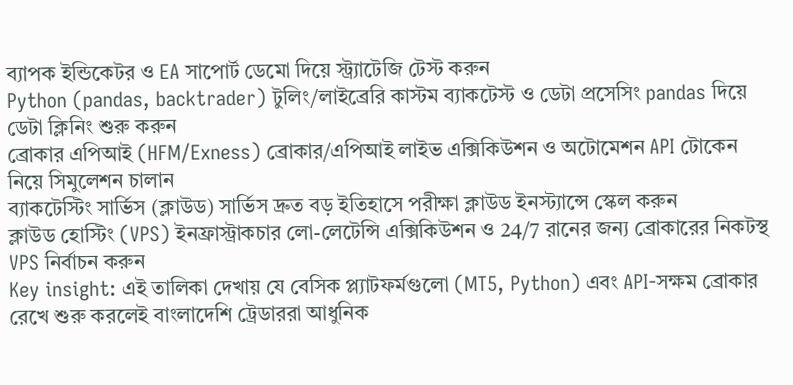ব্যাপক ইন্ডিকেটর ও EA সাপোর্ট ডেমো দিয়ে স্ট্র্যাটেজি টেস্ট করুন
Python (pandas, backtrader) টুলিং/লাইব্রেরি কাস্টম ব্যাকটেস্ট ও ডেটা প্রসেসিং pandas দিয়ে ডেটা ক্লিনিং শুরু করুন
ব্রোকার এপিআই (HFM/Exness) ব্রোকার/এপিআই লাইভ এক্সিকিউশন ও অটোমেশন API টোকেন নিয়ে সিমুলেশন চালান
ব্যাকটেস্টিং সার্ভিস (ক্লাউড) সার্ভিস দ্রুত বড় ইতিহাসে পরীক্ষা ক্লাউড ইনস্ট্যান্সে স্কেল করুন
ক্লাউড হোস্টিং (VPS) ইনফ্রাস্ট্রাকচার লো-লেটেন্সি এক্সিকিউশন ও 24/7 রানের জন্য ব্রোকারের নিকটস্থ VPS নির্বাচন করুন
Key insight: এই তালিকা দেখায় যে বেসিক প্ল্যাটফর্মগুলো (MT5, Python) এবং API-সক্ষম ব্রোকার রেখে শুরু করলেই বাংলাদেশি ট্রেডাররা আধুনিক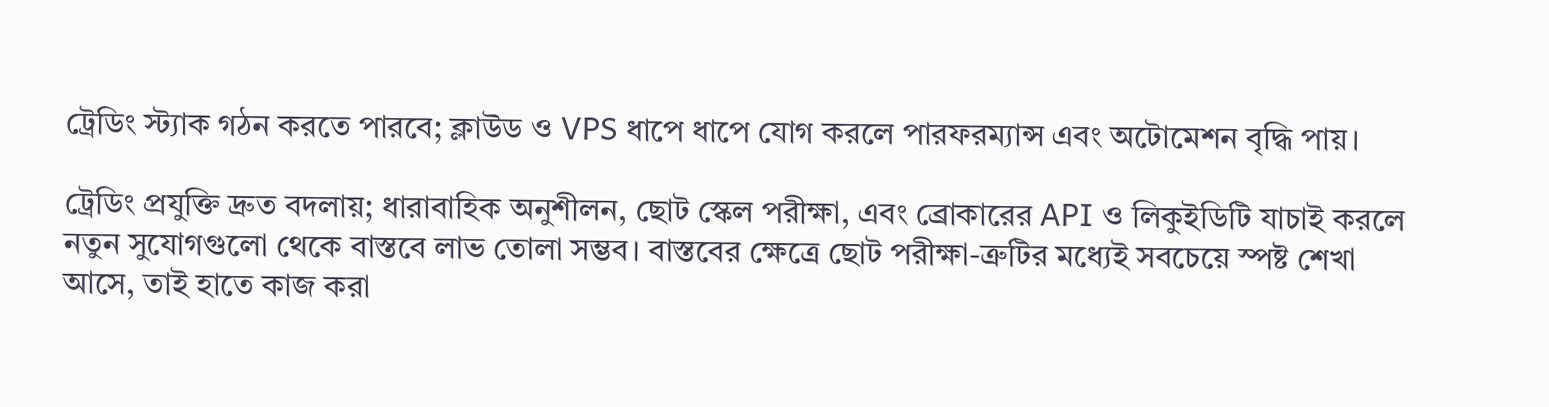ট্রেডিং স্ট্যাক গঠন করতে পারবে; ক্লাউড ও VPS ধাপে ধাপে যোগ করলে পারফরম্যান্স এবং অটোমেশন বৃদ্ধি পায়।

ট্রেডিং প্রযুক্তি দ্রুত বদলায়; ধারাবাহিক অনুশীলন, ছোট স্কেল পরীক্ষা, এবং ব্রোকারের API ও লিকুইডিটি যাচাই করলে নতুন সুযোগগুলো থেকে বাস্তবে লাভ তোলা সম্ভব। বাস্তবের ক্ষেত্রে ছোট পরীক্ষা-ত্রুটির মধ্যেই সবচেয়ে স্পষ্ট শেখা আসে, তাই হাতে কাজ করা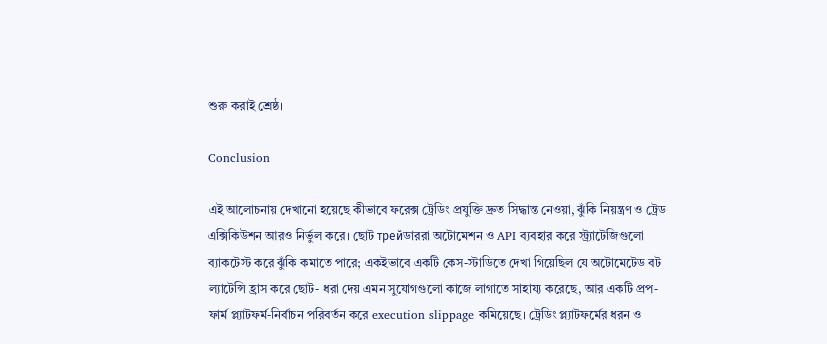শুরু করাই শ্রেষ্ঠ।

Conclusion

এই আলোচনায় দেখানো হয়েছে কীভাবে ফরেক্স ট্রেডিং প্রযুক্তি দ্রুত সিদ্ধান্ত নেওয়া, ঝুঁকি নিয়ন্ত্রণ ও ট্রেড এক্সিকিউশন আরও নির্ভুল করে। ছোট трейডাররা অটোমেশন ও API ব্যবহার করে স্ট্র্যাটেজিগুলো ব্যাকটেস্ট করে ঝুঁকি কমাতে পারে; একইভাবে একটি কেস-স্টাডিতে দেখা গিয়েছিল যে অটোমেটেড বট ল্যাটেন্সি হ্রাস করে ছোট- ধরা দেয় এমন সুযোগগুলো কাজে লাগাতে সাহায্য করেছে, আর একটি প্রপ-ফার্ম প্ল্যাটফর্ম-নির্বাচন পরিবর্তন করে execution slippage কমিয়েছে। ট্রেডিং প্ল্যাটফর্মের ধরন ও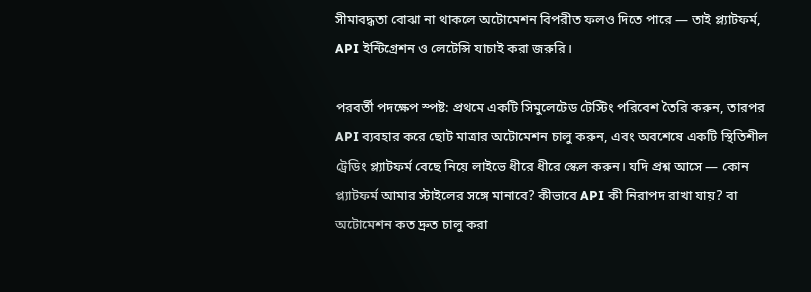সীমাবদ্ধতা বোঝা না থাকলে অটোমেশন বিপরীত ফলও দিতে পারে — তাই প্ল্যাটফর্ম, API ইন্টিগ্রেশন ও লেটেন্সি যাচাই করা জরুরি।

পরবর্তী পদক্ষেপ স্পষ্ট: প্রথমে একটি সিমুলেটেড টেস্টিং পরিবেশ তৈরি করুন, তারপর API ব্যবহার করে ছোট মাত্রার অটোমেশন চালু করুন, এবং অবশেষে একটি স্থিতিশীল ট্রেডিং প্ল্যাটফর্ম বেছে নিয়ে লাইভে ধীরে ধীরে স্কেল করুন। যদি প্রশ্ন আসে — কোন প্ল্যাটফর্ম আমার স্টাইলের সঙ্গে মানাবে? কীভাবে API কী নিরাপদ রাখা যায়? বা অটোমেশন কত দ্রুত চালু করা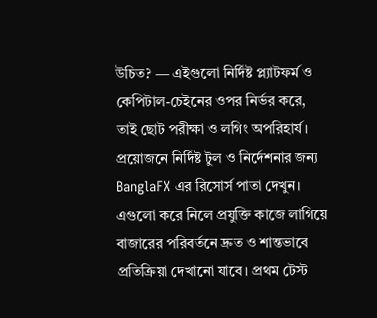উচিত? — এইগুলো নির্দিষ্ট প্ল্যাটফর্ম ও কেপিটাল-চেইনের ওপর নির্ভর করে, তাই ছোট পরীক্ষা ও লগিং অপরিহার্য। প্রয়োজনে নির্দিষ্ট টুল ও নির্দেশনার জন্য BanglaFX এর রিসোর্স পাতা দেখুন। এগুলো করে নিলে প্রযুক্তি কাজে লাগিয়ে বাজারের পরিবর্তনে দ্রুত ও শান্তভাবে প্রতিক্রিয়া দেখানো যাবে। প্রথম টেস্ট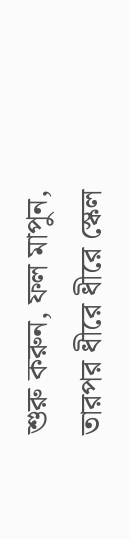শুরু করুন, ফল মাপুন, তারপর ধীরে ধীরে স্কেল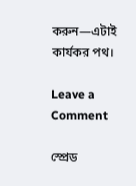করুন—এটাই কার্যকর পথ।

Leave a Comment

স্প্রেড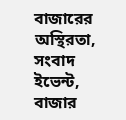বাজারের অস্থিরতা, সংবাদ ইভেন্ট, বাজার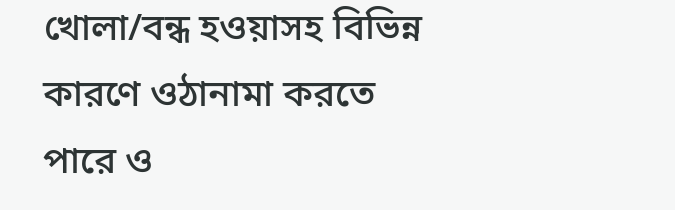খোলা/বন্ধ হওয়াসহ বিভিন্ন কারণে ওঠানামা করতে পারে ও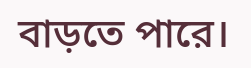বাড়তে পারে।